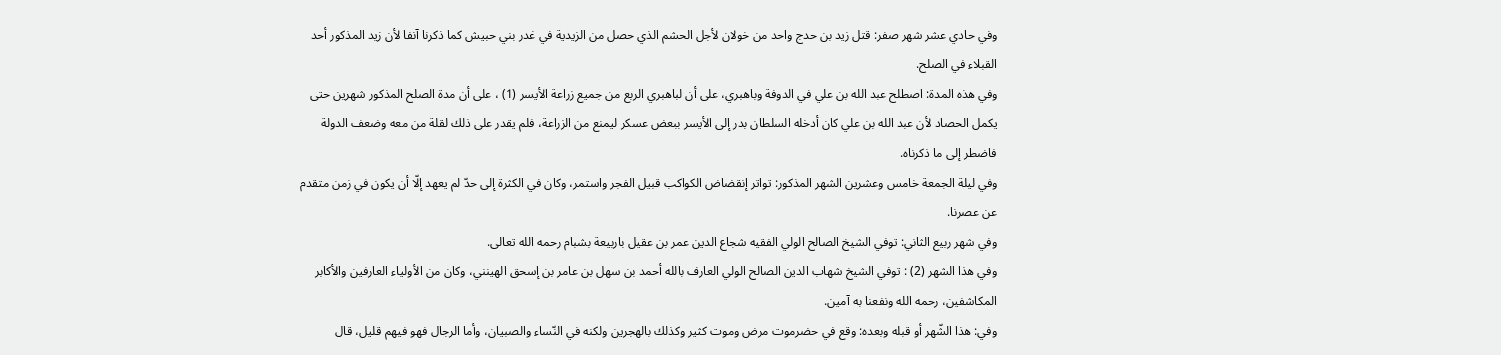وفي حادي عشر شهر صفر: قتل زيد بن حدج واحد من خولان لأجل الحشم الذي حصل من الزيدية في غدر بني حبيش كما ذكرنا آنفا لأن زيد المذكور أحد القبلاء في الصلح.
وفي هذه المدة: اصطلح عبد الله بن علي في الدوفة وباهبري، على أن لباهبري الربع من جميع زراعة الأيسر (1) ، على أن مدة الصلح المذكور شهرين حتى يكمل الحصاد لأن عبد الله بن علي كان أدخله السلطان بدر إلى الأيسر ببعض عسكر ليمنع من الزراعة، فلم يقدر على ذلك لقلة من معه وضعف الدولة فاضطر إلى ما ذكرناه.
وفي ليلة الجمعة خامس وعشرين الشهر المذكور: تواتر إنقضاض الكواكب قبيل الفجر واستمر، وكان في الكثرة إلى حدّ لم يعهد إلّا أن يكون في زمن متقدم عن عصرنا.
وفي شهر ربيع الثاني: توفي الشيخ الصالح الولي الفقيه شجاع الدين عمر بن عقيل باربيعة بشبام رحمه الله تعالى.
وفي هذا الشهر (2) : توفي الشيخ شهاب الدين الصالح الولي العارف بالله أحمد بن سهل بن عامر بن إسحق الهينني، وكان من الأولياء العارفين والأكابر المكاشفين، رحمه الله ونفعنا به آمين.
وفي: هذا الشّهر أو قبله وبعده: وقع في حضرموت مرض وموت كثير وكذلك بالهجرين ولكنه في النّساء والصبيان، وأما الرجال فهو فيهم قليل، قال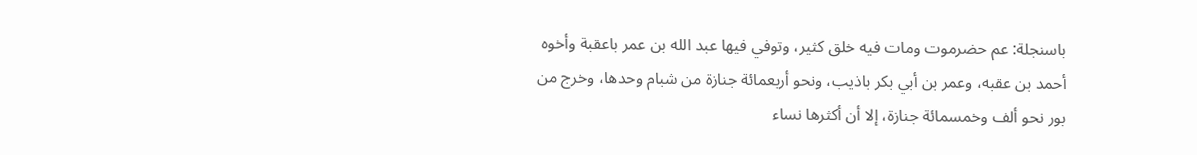باسنجلة: عم حضرموت ومات فيه خلق كثير، وتوفي فيها عبد الله بن عمر باعقبة وأخوه أحمد بن عقبه، وعمر بن أبي بكر باذيب، ونحو أربعمائة جنازة من شبام وحدها، وخرج من بور نحو ألف وخمسمائة جنازة، إلا أن أكثرها نساء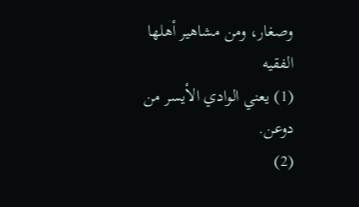وصغار، ومن مشاهير أهلها الفقيه
(1) يعني الوادي الأيسر من دوعن.
(2)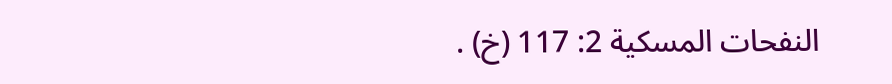النفحات المسكية 2: 117 (خ) .